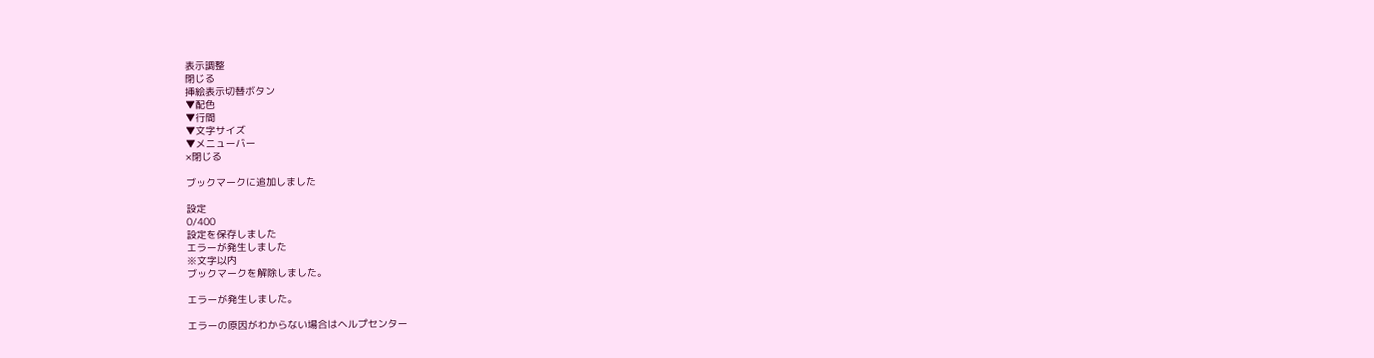表示調整
閉じる
挿絵表示切替ボタン
▼配色
▼行間
▼文字サイズ
▼メニューバー
×閉じる

ブックマークに追加しました

設定
0/400
設定を保存しました
エラーが発生しました
※文字以内
ブックマークを解除しました。

エラーが発生しました。

エラーの原因がわからない場合はヘルプセンター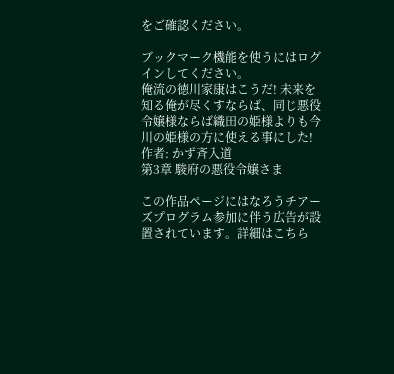をご確認ください。

ブックマーク機能を使うにはログインしてください。
俺流の徳川家康はこうだ! 未来を知る俺が尽くすならば、同じ悪役令嬢様ならば織田の姫様よりも今川の姫様の方に使える事にした!  作者: かず斉入道
第3章 駿府の悪役令嬢さま

この作品ページにはなろうチアーズプログラム参加に伴う広告が設置されています。詳細はこちら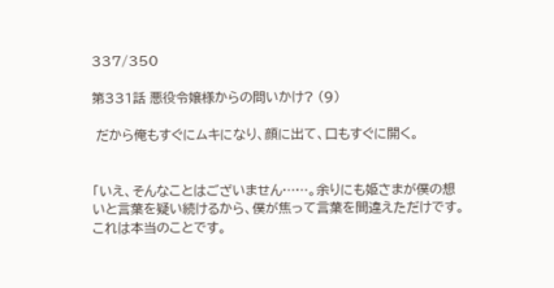337/350

第331話 悪役令嬢様からの問いかけ? (9)

 だから俺もすぐにムキになり、顔に出て、口もすぐに開く。


「いえ、そんなことはございません……。余りにも姫さまが僕の想いと言葉を疑い続けるから、僕が焦って言葉を間違えただけです。これは本当のことです。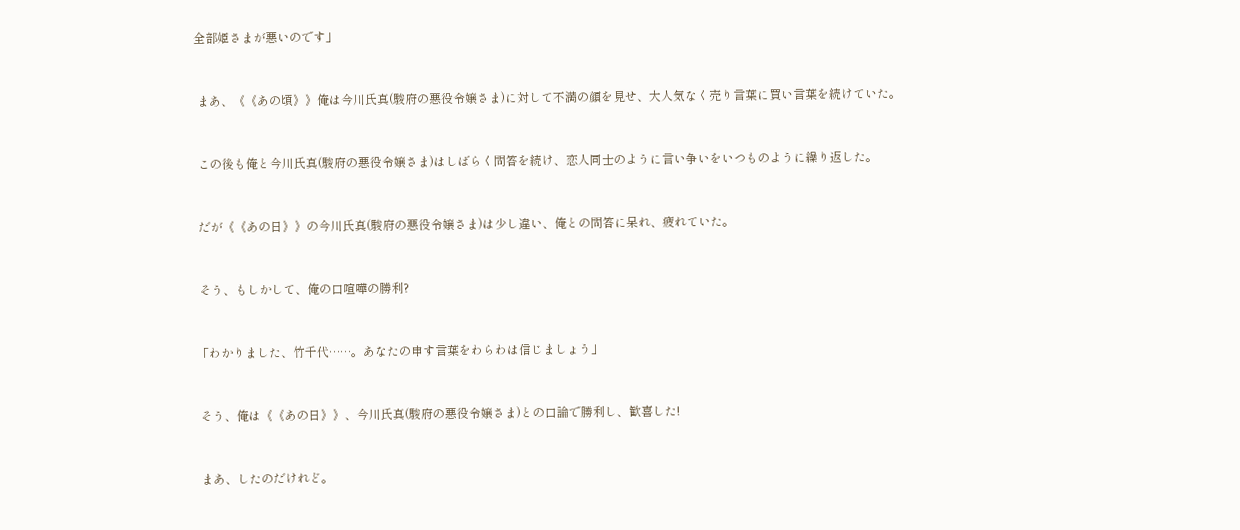全部姫さまが悪いのです」


 まあ、《《あの頃》》俺は今川氏真(駿府の悪役令嬢さま)に対して不満の顔を見せ、大人気なく売り言葉に買い言葉を続けていた。


 この後も俺と今川氏真(駿府の悪役令嬢さま)はしばらく問答を続け、恋人同士のように言い争いをいつものように繰り返した。


 だが《《あの日》》の今川氏真(駿府の悪役令嬢さま)は少し違い、俺との問答に呆れ、疲れていた。


 そう、もしかして、俺の口喧嘩の勝利?


「わかりました、竹千代……。あなたの申す言葉をわらわは信じましょう」


 そう、俺は《《あの日》》、今川氏真(駿府の悪役令嬢さま)との口論で勝利し、歓喜した!


 まあ、したのだけれど。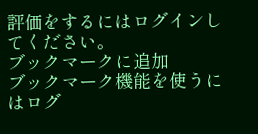評価をするにはログインしてください。
ブックマークに追加
ブックマーク機能を使うにはログ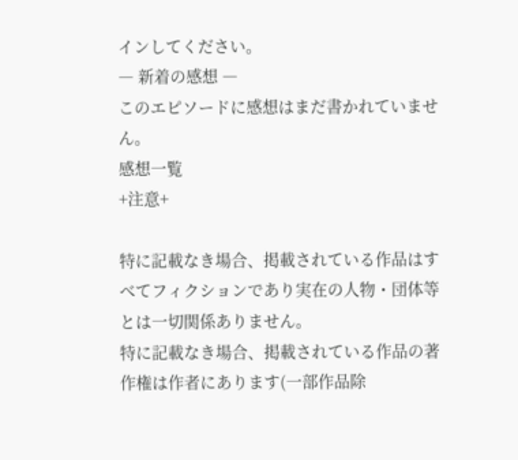インしてください。
― 新着の感想 ―
このエピソードに感想はまだ書かれていません。
感想一覧
+注意+

特に記載なき場合、掲載されている作品はすべてフィクションであり実在の人物・団体等とは一切関係ありません。
特に記載なき場合、掲載されている作品の著作権は作者にあります(一部作品除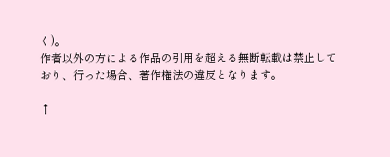く)。
作者以外の方による作品の引用を超える無断転載は禁止しており、行った場合、著作権法の違反となります。

↑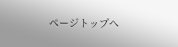ページトップへ